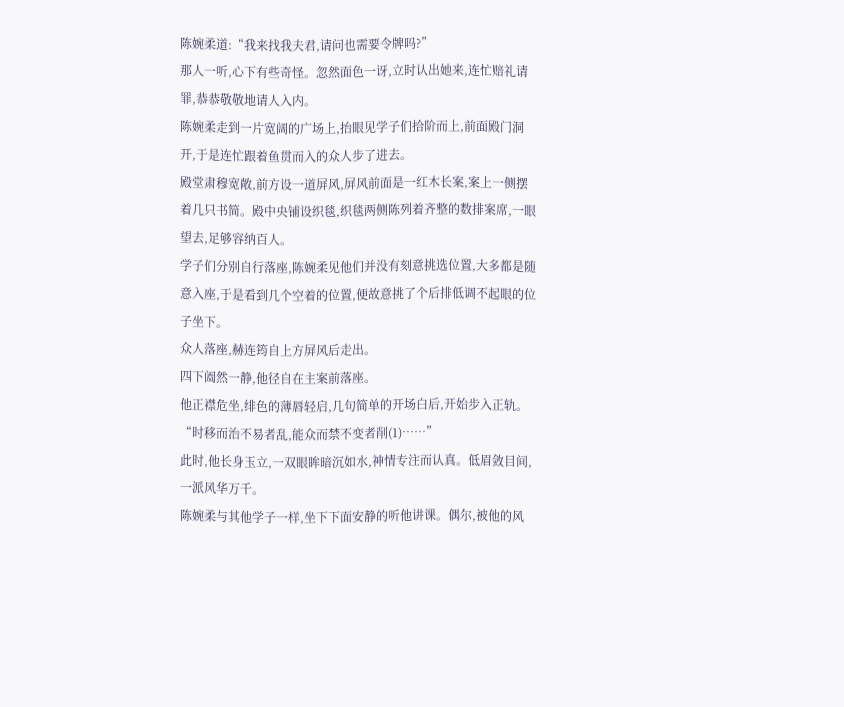陈婉柔道:“我来找我夫君,请问也需要令牌吗?”
那人一听,心下有些奇怪。忽然面色一讶,立时认出她来,连忙赔礼请罪,恭恭敬敬地请人入内。
陈婉柔走到一片宽阔的广场上,抬眼见学子们拾阶而上,前面殿门洞开,于是连忙跟着鱼贯而入的众人步了进去。
殿堂肃穆宽敞,前方设一道屏风,屏风前面是一红木长案,案上一侧摆着几只书简。殿中央铺设织毯,织毯两侧陈列着齐整的数排案席,一眼望去,足够容纳百人。
学子们分别自行落座,陈婉柔见他们并没有刻意挑选位置,大多都是随意入座,于是看到几个空着的位置,便故意挑了个后排低调不起眼的位子坐下。
众人落座,赫连筠自上方屏风后走出。
四下阖然一静,他径自在主案前落座。
他正襟危坐,绯色的薄唇轻启,几句简单的开场白后,开始步入正轨。
“时移而治不易者乱,能众而禁不变者削(1)……”
此时,他长身玉立,一双眼眸暗沉如水,神情专注而认真。低眉敛目间,一派风华万千。
陈婉柔与其他学子一样,坐下下面安静的听他讲课。偶尔,被他的风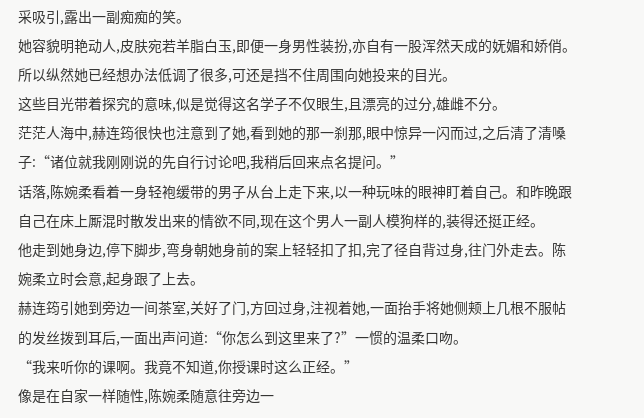采吸引,露出一副痴痴的笑。
她容貌明艳动人,皮肤宛若羊脂白玉,即便一身男性装扮,亦自有一股浑然天成的妩媚和娇俏。所以纵然她已经想办法低调了很多,可还是挡不住周围向她投来的目光。
这些目光带着探究的意味,似是觉得这名学子不仅眼生,且漂亮的过分,雄雌不分。
茫茫人海中,赫连筠很快也注意到了她,看到她的那一刹那,眼中惊异一闪而过,之后清了清嗓子:“诸位就我刚刚说的先自行讨论吧,我稍后回来点名提问。”
话落,陈婉柔看着一身轻袍缓带的男子从台上走下来,以一种玩味的眼神盯着自己。和昨晚跟自己在床上厮混时散发出来的情欲不同,现在这个男人一副人模狗样的,装得还挺正经。
他走到她身边,停下脚步,弯身朝她身前的案上轻轻扣了扣,完了径自背过身,往门外走去。陈婉柔立时会意,起身跟了上去。
赫连筠引她到旁边一间茶室,关好了门,方回过身,注视着她,一面抬手将她侧颊上几根不服帖的发丝拨到耳后,一面出声问道:“你怎么到这里来了?”一惯的温柔口吻。
“我来听你的课啊。我竟不知道,你授课时这么正经。”
像是在自家一样随性,陈婉柔随意往旁边一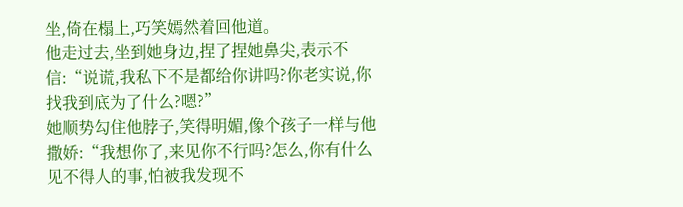坐,倚在榻上,巧笑嫣然着回他道。
他走过去,坐到她身边,捏了捏她鼻尖,表示不信:“说谎,我私下不是都给你讲吗?你老实说,你找我到底为了什么?嗯?”
她顺势勾住他脖子,笑得明媚,像个孩子一样与他撒娇:“我想你了,来见你不行吗?怎么,你有什么见不得人的事,怕被我发现不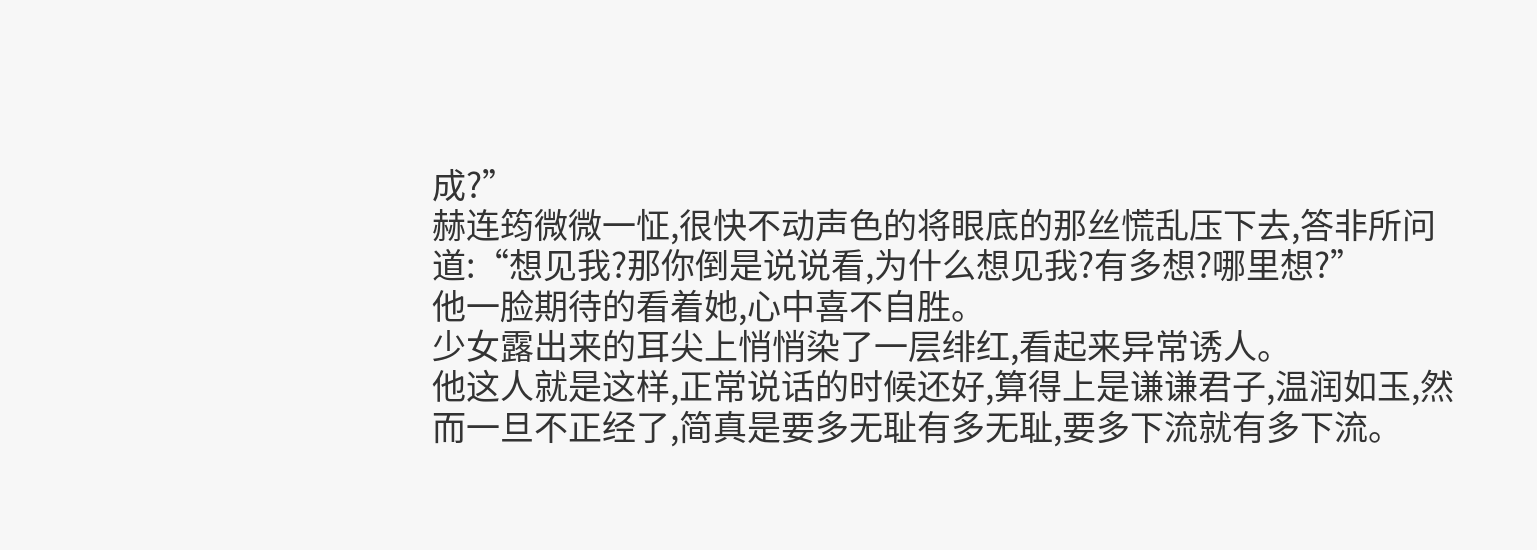成?”
赫连筠微微一怔,很快不动声色的将眼底的那丝慌乱压下去,答非所问道:“想见我?那你倒是说说看,为什么想见我?有多想?哪里想?”
他一脸期待的看着她,心中喜不自胜。
少女露出来的耳尖上悄悄染了一层绯红,看起来异常诱人。
他这人就是这样,正常说话的时候还好,算得上是谦谦君子,温润如玉,然而一旦不正经了,简真是要多无耻有多无耻,要多下流就有多下流。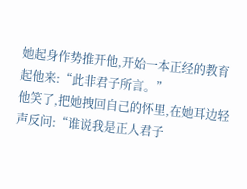她起身作势推开他,开始一本正经的教育起他来:“此非君子所言。”
他笑了,把她拽回自己的怀里,在她耳边轻声反问:“谁说我是正人君子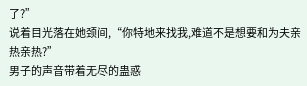了?”
说着目光落在她颈间,“你特地来找我,难道不是想要和为夫亲热亲热?”
男子的声音带着无尽的蛊惑